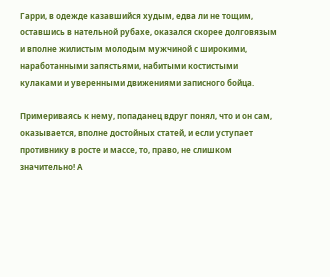Гарри, в одежде казавшийся худым, едва ли не тощим, оставшись в нательной рубахе, оказался скорее долговязым и вполне жилистым молодым мужчиной с широкими, наработанными запястьями, набитыми костистыми кулаками и уверенными движениями записного бойца.

Примериваясь к нему, попаданец вдруг понял, что и он сам, оказывается, вполне достойных статей, и если уступает противнику в росте и массе, то, право, не слишком значительно! А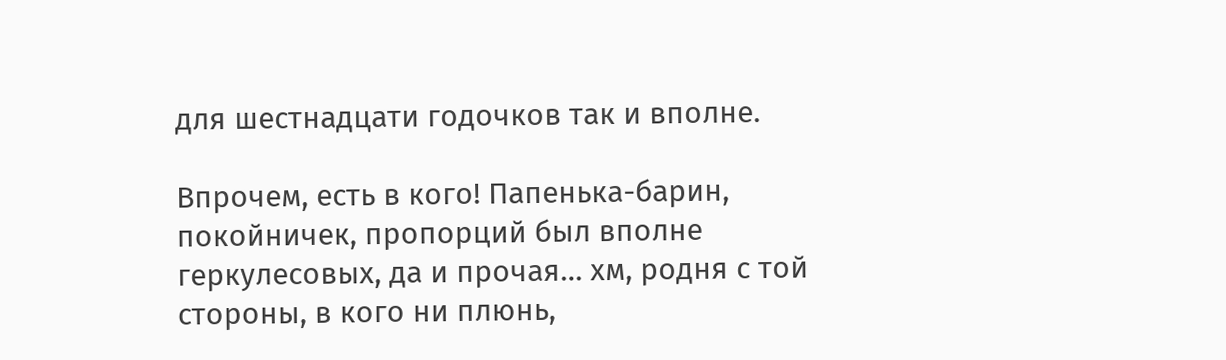для шестнадцати годочков так и вполне.

Впрочем, есть в кого! Папенька-барин, покойничек, пропорций был вполне геркулесовых, да и прочая… хм, родня с той стороны, в кого ни плюнь,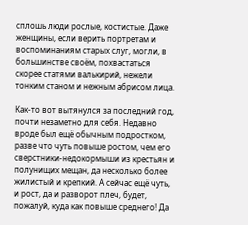сплошь люди рослые, костистые. Даже женщины, если верить портретам и воспоминаниям старых слуг, могли, в большинстве своём, похвастаться скорее статями валькирий, нежели тонким станом и нежным абрисом лица.

Как-то вот вытянулся за последний год, почти незаметно для себя. Недавно вроде был ещё обычным подростком, разве что чуть повыше ростом, чем его сверстники-недокормыши из крестьян и полунищих мещан, да несколько более жилистый и крепкий. А сейчас ещё чуть, и рост, да и разворот плеч, будет, пожалуй, куда как повыше среднего! Да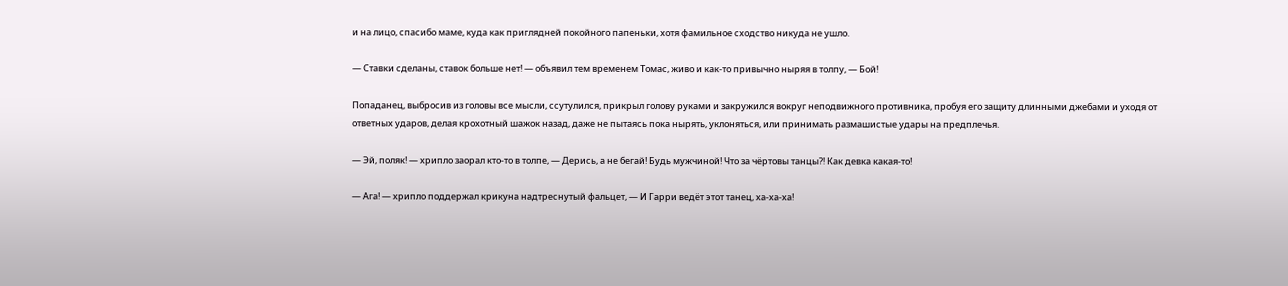и на лицо, спасибо маме, куда как приглядней покойного папеньки, хотя фамильное сходство никуда не ушло.

— Ставки сделаны, ставок больше нет! — объявил тем временем Томас, живо и как-то привычно ныряя в толпу, — Бой!

Попаданец, выбросив из головы все мысли, ссутулился, прикрыл голову руками и закружился вокруг неподвижного противника, пробуя его защиту длинными джебами и уходя от ответных ударов, делая крохотный шажок назад, даже не пытаясь пока нырять, уклоняться, или принимать размашистые удары на предплечья.

— Эй, поляк! — хрипло заорал кто-то в толпе, — Дерись, а не бегай! Будь мужчиной! Что за чёртовы танцы⁈ Как девка какая-то!

— Ага! — хрипло поддержал крикуна надтреснутый фальцет, — И Гарри ведёт этот танец, ха-ха-ха!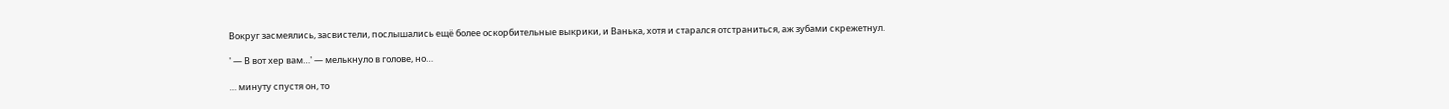Вокруг засмеялись, засвистели, послышались ещё более оскорбительные выкрики, и Ванька, хотя и старался отстраниться, аж зубами скрежетнул.

' — В вот хер вам…' — мелькнуло в голове, но…

… минуту спустя он, то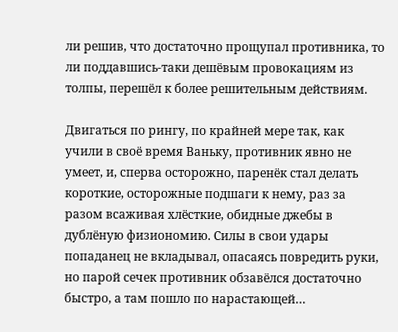ли решив, что достаточно прощупал противника, то ли поддавшись-таки дешёвым провокациям из толпы, перешёл к более решительным действиям.

Двигаться по рингу, по крайней мере так, как учили в своё время Ваньку, противник явно не умеет, и, сперва осторожно, паренёк стал делать короткие, осторожные подшаги к нему, раз за разом всаживая хлёсткие, обидные джебы в дублёную физиономию. Силы в свои удары попаданец не вкладывал, опасаясь повредить руки, но парой сечек противник обзавёлся достаточно быстро, а там пошло по нарастающей…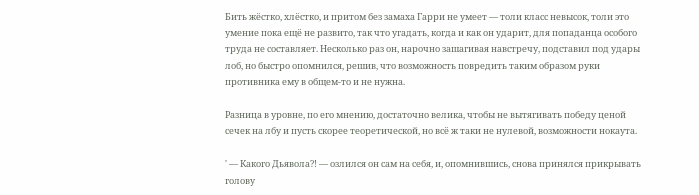Бить жёстко, хлёстко, и притом без замаха Гарри не умеет — толи класс невысок, толи это умение пока ещё не развито, так что угадать, когда и как он ударит, для попаданца особого труда не составляет. Несколько раз он, нарочно зашагивая навстречу, подставил под удары лоб, но быстро опомнился, решив, что возможность повредить таким образом руки противника ему в общем-то и не нужна.

Разница в уровне, по его мнению, достаточно велика, чтобы не вытягивать победу ценой сечек на лбу и пусть скорее теоретической, но всё ж таки не нулевой, возможности нокаута.

' — Какого Дьявола⁈ — озлился он сам на себя, и, опомнившись, снова принялся прикрывать голову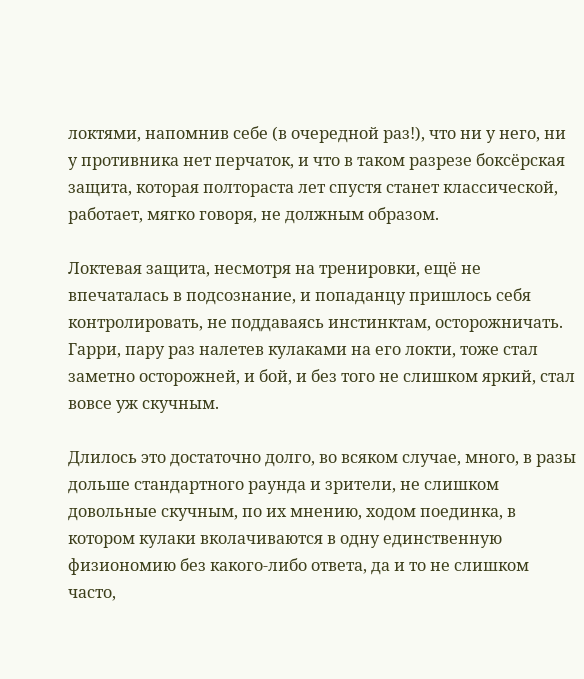локтями, напомнив себе (в очередной раз!), что ни у него, ни у противника нет перчаток, и что в таком разрезе боксёрская защита, которая полтораста лет спустя станет классической, работает, мягко говоря, не должным образом.

Локтевая защита, несмотря на тренировки, ещё не впечаталась в подсознание, и попаданцу пришлось себя контролировать, не поддаваясь инстинктам, осторожничать. Гарри, пару раз налетев кулаками на его локти, тоже стал заметно осторожней, и бой, и без того не слишком яркий, стал вовсе уж скучным.

Длилось это достаточно долго, во всяком случае, много, в разы дольше стандартного раунда и зрители, не слишком довольные скучным, по их мнению, ходом поединка, в котором кулаки вколачиваются в одну единственную физиономию без какого-либо ответа, да и то не слишком часто,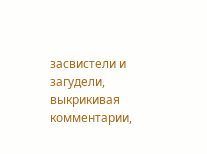засвистели и загудели, выкрикивая комментарии,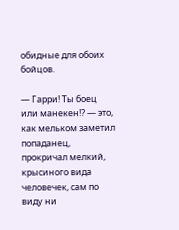обидные для обоих бойцов.

— Гарри! Ты боец или манекен⁉ — это, как мельком заметил попаданец, прокричал мелкий, крысиного вида человечек, сам по виду ни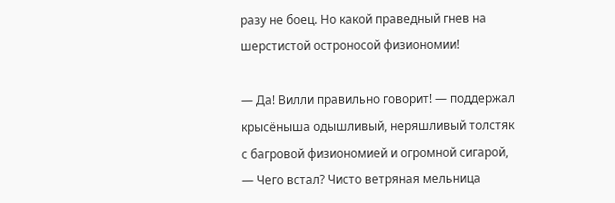разу не боец. Но какой праведный гнев на шерстистой остроносой физиономии!

— Да! Вилли правильно говорит! — поддержал крысёныша одышливый, неряшливый толстяк с багровой физиономией и огромной сигарой, — Чего встал? Чисто ветряная мельница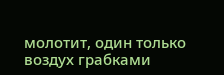молотит, один только воздух грабками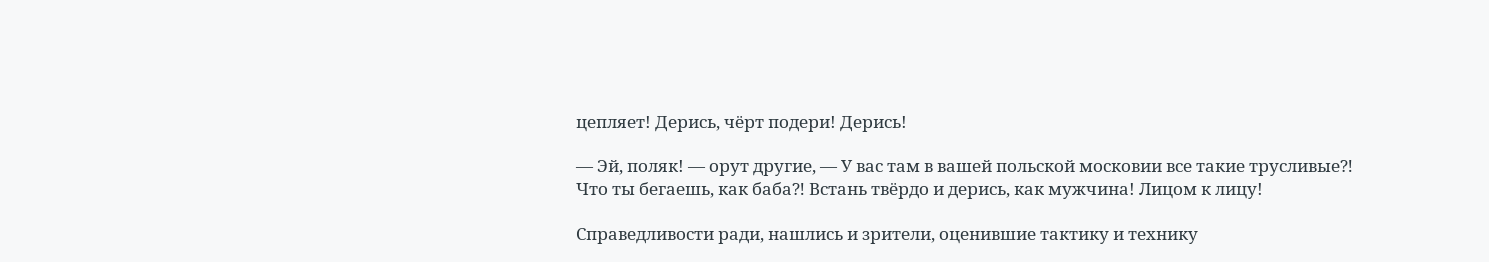цепляет! Дерись, чёрт подери! Дерись!

— Эй, поляк! — орут другие, — У вас там в вашей польской московии все такие трусливые⁈ Что ты бегаешь, как баба⁈ Встань твёрдо и дерись, как мужчина! Лицом к лицу!

Справедливости ради, нашлись и зрители, оценившие тактику и технику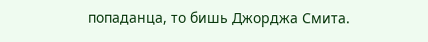попаданца, то бишь Джорджа Смита.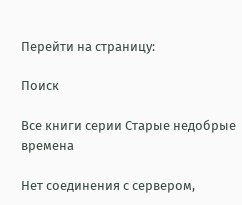Перейти на страницу:

Поиск

Все книги серии Старые недобрые времена

Нет соединения с сервером,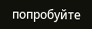попробуйте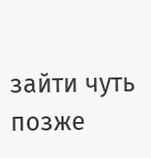зайти чуть позже